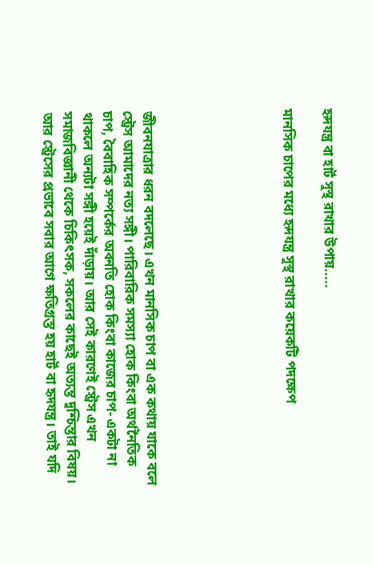হৃদযন্ত্র বা হার্ট সুস্থ রাখার উপায়.....

মানসিক চাপের মধ্যে হৃদযন্ত্র সুস্থ রাখার কয়েকটি পদক্ষেপ






জীবনযাত্রার ধরন বদলেছে। এখন মানসিক চাপ বা এক কথায় যাকে বলে স্ট্রেস আমাদের নত্য সঙ্গী। পারিবারিক সমস্যা হোক কিংবা অর্থনৈতিক চাপ, বৈবাহিক সম্পর্কের অবনতি হোক কিংবা কাজের চাপ- একটা না থাকলে অন্যটা সঙ্গী হয়েই দাঁড়ায়। আর সেই কারণেই স্ট্রেস এখন সমাজবিজ্ঞানী থেকে চিকিৎসক, সকলের কাছেই অত্যন্ত দুশ্চিন্তার বিষয়। আর স্ট্রেসের প্রভাবে সবার আগে ক্ষতিগ্রস্ত হয় হার্ট বা হৃদযন্ত্র। তাই যদি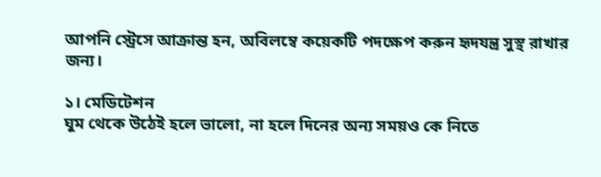আপনি স্ট্রেসে আক্রান্ত হন, অবিলম্বে কয়েকটি পদক্ষেপ করুন হৃদযন্ত্র সুস্থ রাখার জন্য।

১। মেডিটেশন
ঘুম থেকে উঠেই হলে ভালো, না হলে দিনের অন্য সময়ও কে নিতে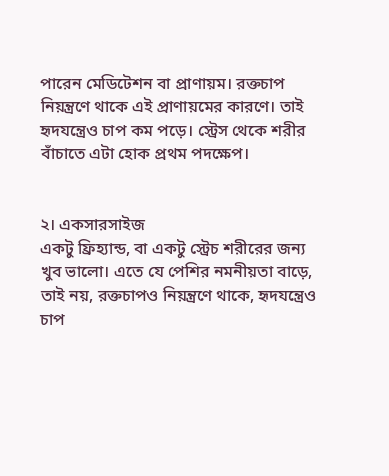পারেন মেডিটেশন বা প্রাণায়ম। রক্তচাপ নিয়ন্ত্রণে থাকে এই প্রাণায়মের কারণে। তাই হৃদযন্ত্রেও চাপ কম পড়ে। স্ট্রেস থেকে শরীর বাঁচাতে এটা হোক প্রথম পদক্ষেপ।


২। একসারসাইজ
একটু ফ্রিহ্যান্ড, বা একটু স্ট্রেচ শরীরের জন্য খুব ভালো। এতে যে পেশির নমনীয়তা বাড়ে, তাই নয়, রক্তচাপও নিয়ন্ত্রণে থাকে, হৃদযন্ত্রেও চাপ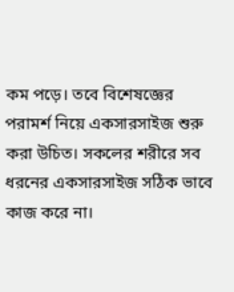কম পড়ে। তবে বিশেষজ্ঞের পরামর্শ নিয়ে একসারসাইজ শুরু করা উচিত। সকলের শরীরে সব ধরনের একসারসাইজ সঠিক ভাবে কাজ করে না।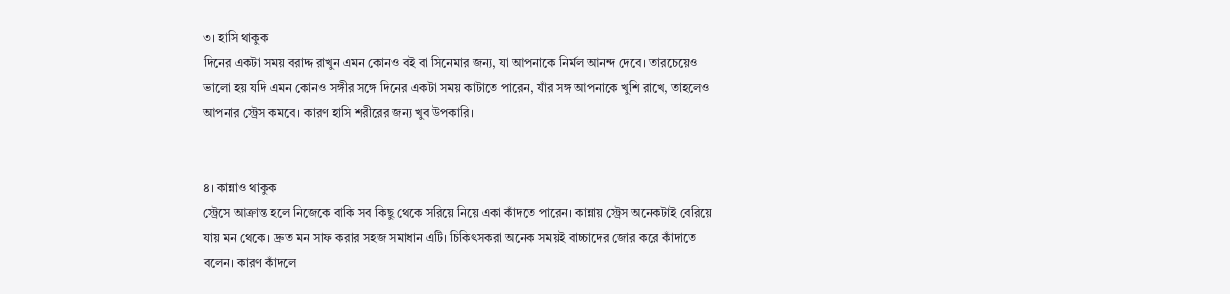৩। হাসি থাকুক
দিনের একটা সময় বরাদ্দ রাখুন এমন কোনও বই বা সিনেমার জন্য, যা আপনাকে নির্মল আনন্দ দেবে। তারচেয়েও ভালো হয় যদি এমন কোনও সঙ্গীর সঙ্গে দিনের একটা সময় কাটাতে পারেন, যাঁর সঙ্গ আপনাকে খুশি রাখে, তাহলেও আপনার স্ট্রেস কমবে। কারণ হাসি শরীরের জন্য খুব উপকারি।


৪। কান্নাও থাকুক
স্ট্রেসে আক্রান্ত হলে নিজেকে বাকি সব কিছু থেকে সরিয়ে নিয়ে একা কাঁদতে পারেন। কান্নায় স্ট্রেস অনেকটাই বেরিয়ে যায় মন থেকে। দ্রুত মন সাফ করার সহজ সমাধান এটি। চিকিৎসকরা অনেক সময়ই বাচ্চাদের জোর করে কাঁদাতে বলেন। কারণ কাঁদলে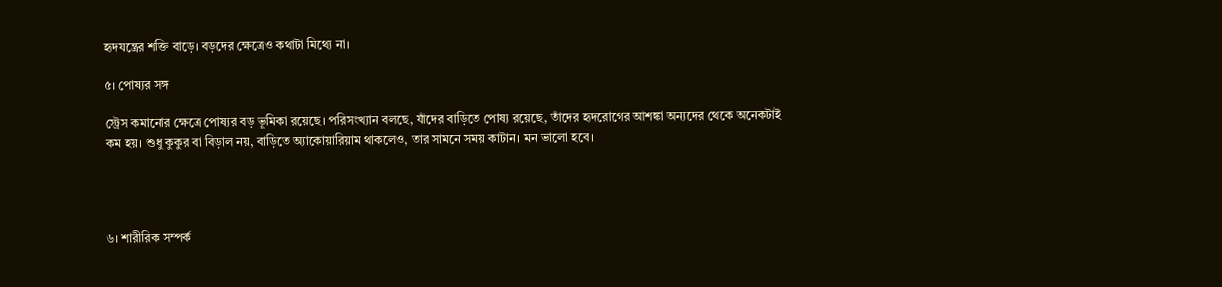হৃদযন্ত্রের শক্তি বাড়ে। বড়দের ক্ষেত্রেও কথাটা মিথ্যে না।

৫। পোষ্যর সঙ্গ

স্ট্রেস কমানোর ক্ষেত্রে পোষ্যর বড় ভূমিকা রয়েছে। পরিসংখ্যান বলছে, যাঁদের বাড়িতে পোষ্য রয়েছে, তাঁদের হৃদরোগের আশঙ্কা অন্যদের থেকে অনেকটাই কম হয়। শুধু কুকুর বা বিড়াল নয়, বাড়িতে অ্যাকোয়ারিয়াম থাকলেও, তার সামনে সময় কাটান। মন ভালো হবে।




৬। শারীরিক সম্পর্ক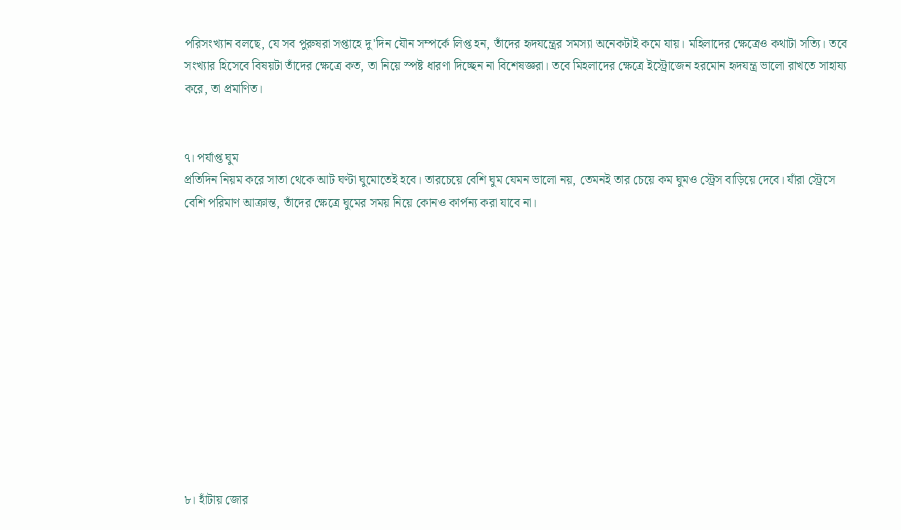পরিসংখ্যান বলছে, যে সব পুরুষরা সপ্তাহে দু'দিন যৌন সম্পর্কে লিপ্ত হন, তাঁদের হৃদযন্ত্রের সমস্যা অনেকটাই কমে যায়। মহিলাদের ক্ষেত্রেও কথাটা সত্যি। তবে সংখ্যার হিসেবে বিষয়টা তাঁদের ক্ষেত্রে কত, তা নিয়ে স্পষ্ট ধারণা দিচ্ছেন না বিশেষজ্ঞরা। তবে মিহলাদের ক্ষেত্রে ইস্ট্রোজেন হরমোন হৃদযন্ত্র ভালো রাখতে সাহায্য করে, তা প্রমাণিত।


৭। পর্যাপ্ত ঘুম
প্রতিদিন নিয়ম করে সাতা থেকে আট ঘণ্টা ঘুমোতেই হবে। তারচেয়ে বেশি ঘুম যেমন ভালো নয়, তেমনই তার চেয়ে কম ঘুমও স্ট্রেস বাড়িয়ে দেবে। যাঁরা স্ট্রেসে বেশি পরিমাণ আক্রান্ত, তাঁদের ক্ষেত্রে ঘুমের সময় নিয়ে কোনও কার্পন্য করা যাবে না।












৮। হাঁটায় জোর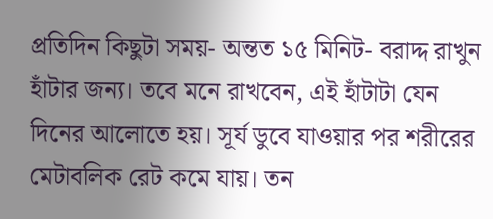প্রতিদিন কিছুটা সময়- অন্তত ১৫ মিনিট- বরাদ্দ রাখুন হাঁটার জন্য। তবে মনে রাখবেন, এই হাঁটাটা যেন দিনের আলোতে হয়। সূর্য ডুবে যাওয়ার পর শরীরের মেটাবলিক রেট কমে যায়। তন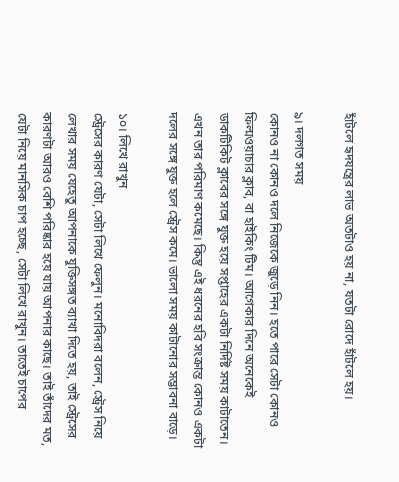হাঁটলে হৃদযন্ত্রের লাভ অতটাও হয় না, যতটা রোদে হাঁটলে হয়।

৯। দলগত সময়
কোনও না কোনও দলে নিজেকে জুড়ে নিন। হতে পারে সেটা কোনও ফিল্মওয়াচার ক্লাব, বা হাইকিং টিম। আগেকার দিনে অনেকেই ডাকটিকিট ক্লাবের সঙ্গে যুক্ত হয়ে সপ্তাহের একটা নির্দিষ্ট সময় কাটাতেন। এখন তার পরিমাণ কমেছে। কিন্তু এই ধরনের হবি সংক্রান্ত কোনও একটা দলের সঙ্গে যুক্ত হলে স্ট্রেস কমে। ভালো সময় কাটানোর সম্ভাবনা বাড়ে।

১০। লিখে রাখুন
স্ট্রেসের কারণ যেটা, সেটা লিখে ফেলুন। মনোবিদরা বলেন, স্ট্রেস নিয়ে লেখার সময় যেহেতু আপনাকে যুক্তিসঙ্গত ব্যাখা দিতে হয়, তাই স্ট্রেসের কারণটা আরও বেশি পরিষ্কার হয়ে যায় আপনার কাছে। তাই তাঁদের মত, যেটা নিয়ে মানসিক চাপ হচ্ছে, সেটা লিখে রাখুন। তাতেই চাপের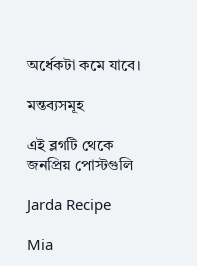অর্ধেকটা কমে যাবে।

মন্তব্যসমূহ

এই ব্লগটি থেকে জনপ্রিয় পোস্টগুলি

Jarda Recipe

Mia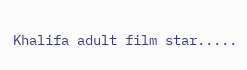Khalifa adult film star.....